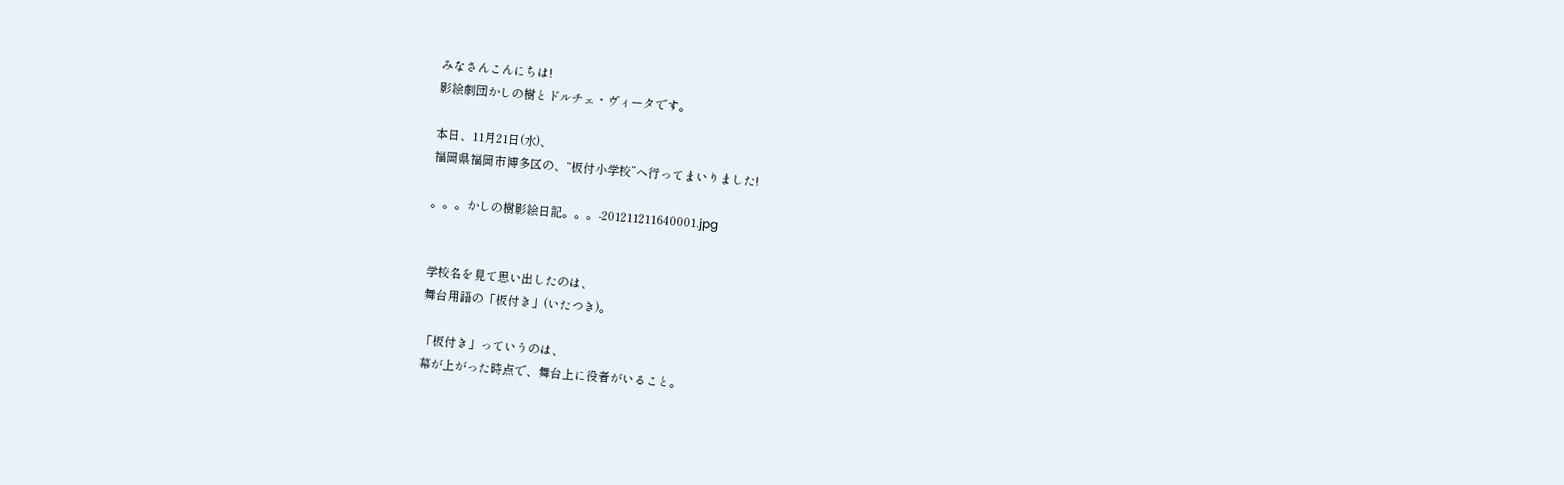みなさんこんにちは!
影絵劇団かしの樹とドルチェ・ヴィータです。

本日、11月21日(水)、
福岡県福岡市博多区の、“板付小学校”へ行ってまいりました!

。。。かしの樹影絵日記。。。-201211211640001.jpg


学校名を見て思い出したのは、
舞台用語の「板付き」(いたつき)。

「板付き」っていうのは、
幕が上がった時点で、舞台上に役者がいること。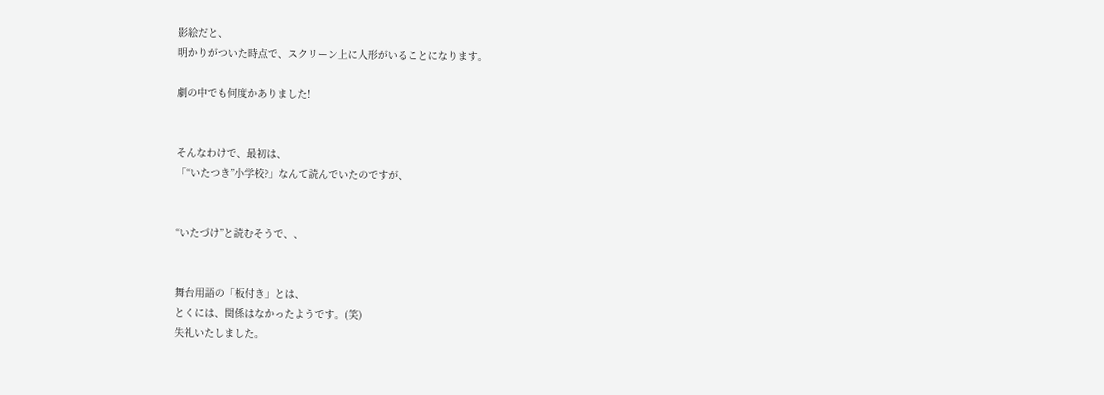影絵だと、
明かりがついた時点で、スクリーン上に人形がいることになります。

劇の中でも何度かありました!


そんなわけで、最初は、
「“いたつき”小学校?」なんて読んでいたのですが、


“いたづけ”と読むそうで、、


舞台用語の「板付き」とは、
とくには、関係はなかったようです。(笑)
失礼いたしました。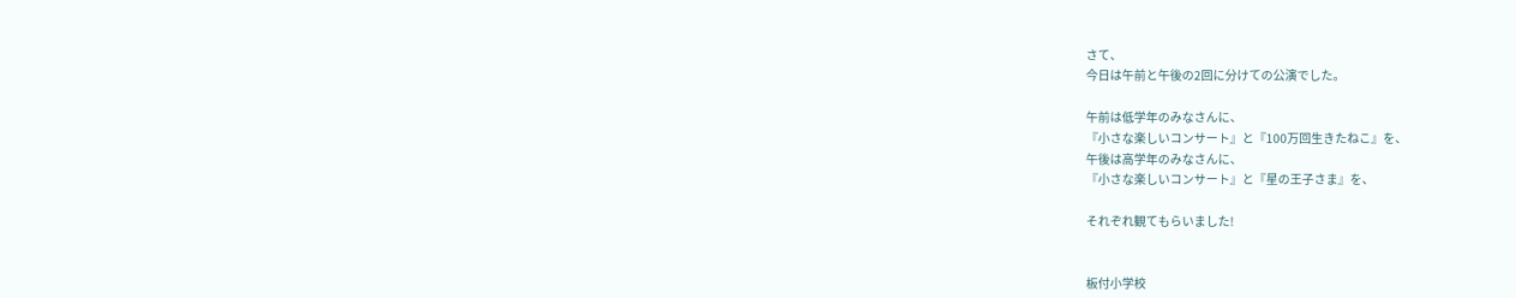さて、
今日は午前と午後の2回に分けての公演でした。

午前は低学年のみなさんに、
『小さな楽しいコンサート』と『100万回生きたねこ』を、
午後は高学年のみなさんに、
『小さな楽しいコンサート』と『星の王子さま』を、

それぞれ観てもらいました!


板付小学校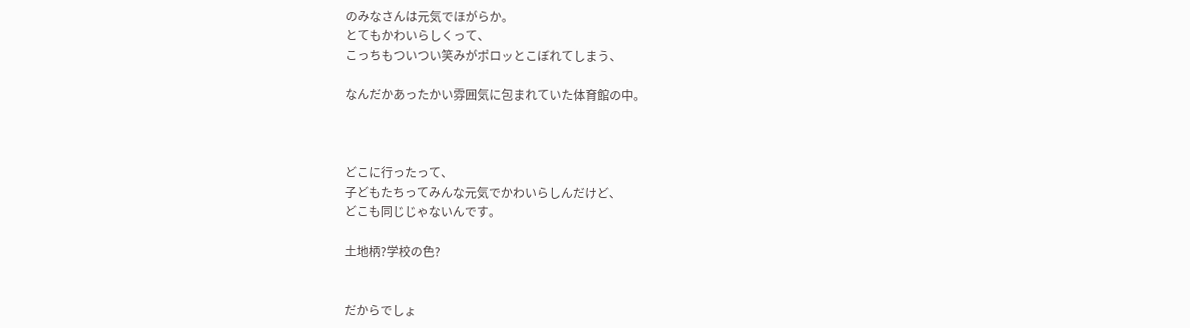のみなさんは元気でほがらか。
とてもかわいらしくって、
こっちもついつい笑みがポロッとこぼれてしまう、

なんだかあったかい雰囲気に包まれていた体育館の中。



どこに行ったって、
子どもたちってみんな元気でかわいらしんだけど、
どこも同じじゃないんです。

土地柄?学校の色?


だからでしょ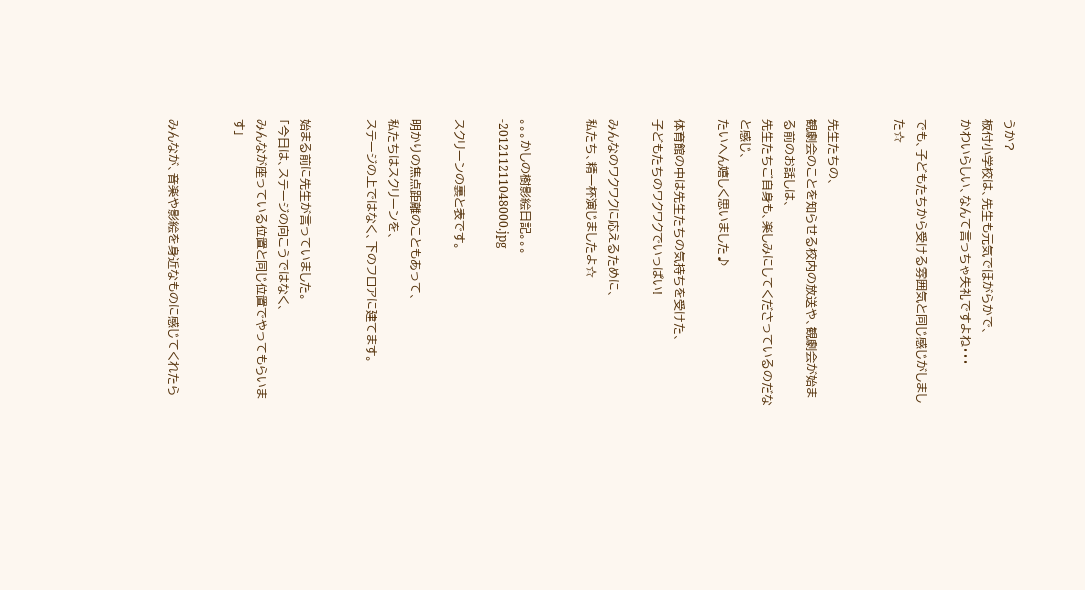うか?
板付小学校は、先生も元気でほがらかで、
かわいらしい、なんて言っちゃ失礼ですよね・・・

でも、子どもたちから受ける雰囲気と同じ感じがしました☆


先生たちの、
観劇会のことを知らせる校内の放送や、観劇会が始まる前のお話しは、
先生たちご自身も、楽しみにしてくださっているのだなと感じ、
たいへん嬉しく思いました♪

体育館の中は先生たちの気持ちを受けた、
子どもたちのワクワクでいっぱい!

みんなのワクワクに応えるために、
私たち、精一杯演じましたよ☆


。。。かしの樹影絵日記。。。-201211211048000.jpg

スクリーンの裏と表です。

明かりの焦点距離のこともあって、
私たちはスクリーンを、
ステージの上ではなく、下のフロアに建てます。


始まる前に先生が言っていました。
「今日は、ステージの向こうではなく、
みんなが座っている位置と同じ位置でやってもらいます」


みんなが、音楽や影絵を身近なものに感じてくれたら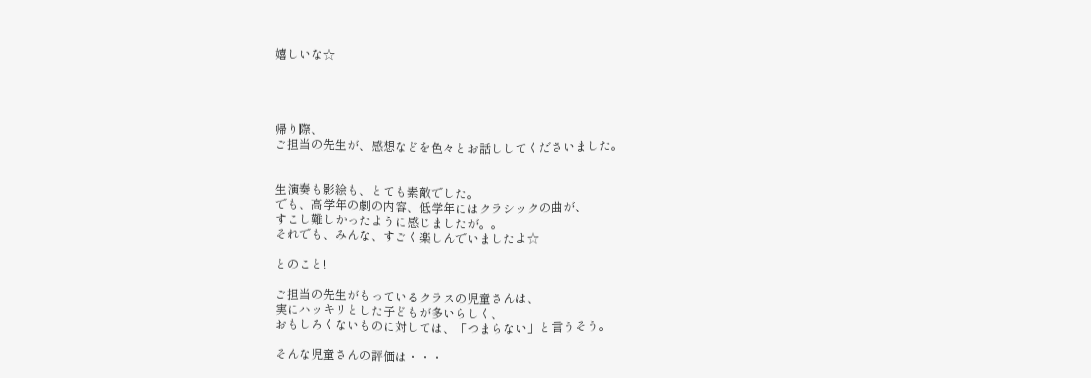嬉しいな☆




帰り際、
ご担当の先生が、感想などを色々とお話ししてくださいました。


生演奏も影絵も、とても素敵でした。
でも、高学年の劇の内容、低学年にはクラシックの曲が、
すこし難しかったように感じましたが。。
それでも、みんな、すごく楽しんでいましたよ☆

とのこと!

ご担当の先生がもっているクラスの児童さんは、
実にハッキリとした子どもが多いらしく、
おもしろくないものに対しては、「つまらない」と言うそう。

そんな児童さんの評価は・・・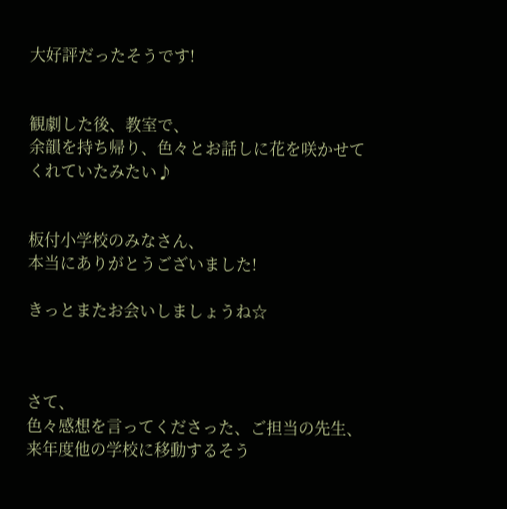大好評だったそうです!


観劇した後、教室で、
余韻を持ち帰り、色々とお話しに花を咲かせてくれていたみたい♪


板付小学校のみなさん、
本当にありがとうございました!

きっとまたお会いしましょうね☆



さて、
色々感想を言ってくださった、ご担当の先生、
来年度他の学校に移動するそう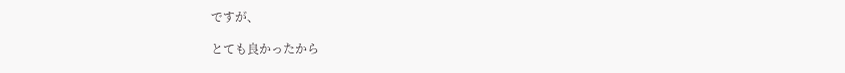ですが、

とても良かったから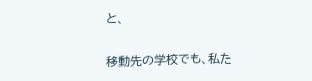と、

移動先の学校でも、私た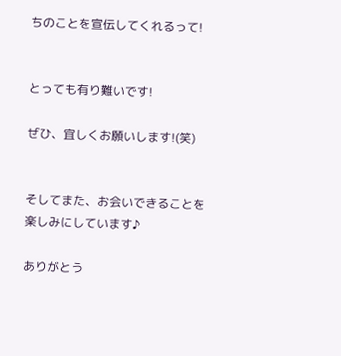ちのことを宣伝してくれるって!


とっても有り難いです!

ぜひ、宜しくお願いします!(笑)


そしてまた、お会いできることを楽しみにしています♪

ありがとう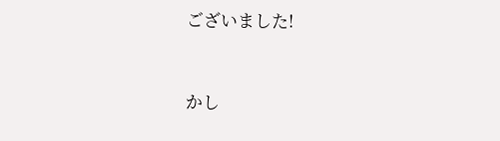ございました!



かし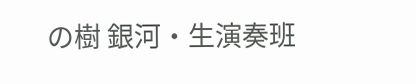の樹 銀河・生演奏班